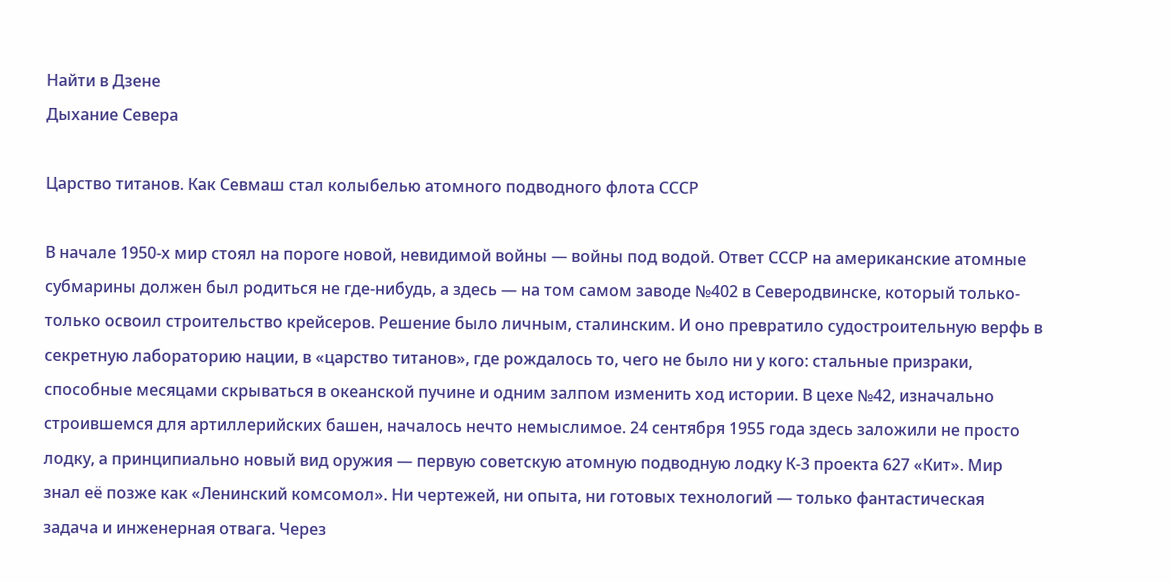Найти в Дзене
Дыхание Севера

Царство титанов. Как Севмаш стал колыбелью атомного подводного флота СССР

В начале 1950-х мир стоял на пороге новой, невидимой войны — войны под водой. Ответ СССР на американские атомные субмарины должен был родиться не где-нибудь, а здесь — на том самом заводе №402 в Северодвинске, который только-только освоил строительство крейсеров. Решение было личным, сталинским. И оно превратило судостроительную верфь в секретную лабораторию нации, в «царство титанов», где рождалось то, чего не было ни у кого: стальные призраки, способные месяцами скрываться в океанской пучине и одним залпом изменить ход истории. В цехе №42, изначально строившемся для артиллерийских башен, началось нечто немыслимое. 24 сентября 1955 года здесь заложили не просто лодку, а принципиально новый вид оружия — первую советскую атомную подводную лодку К-3 проекта 627 «Кит». Мир знал её позже как «Ленинский комсомол». Ни чертежей, ни опыта, ни готовых технологий — только фантастическая задача и инженерная отвага. Через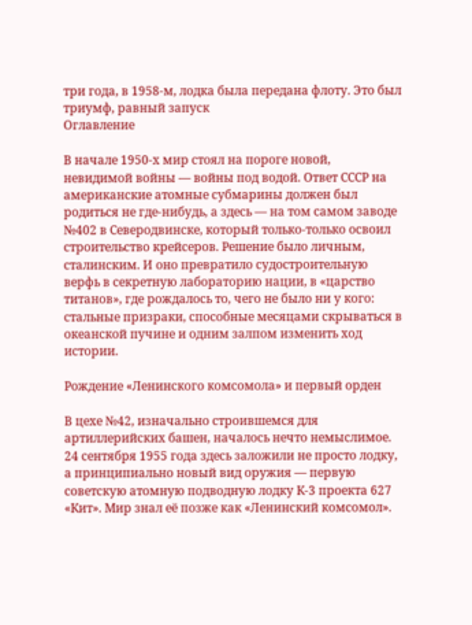три года, в 1958-м, лодка была передана флоту. Это был триумф, равный запуск
Оглавление

В начале 1950-х мир стоял на пороге новой, невидимой войны — войны под водой. Ответ СССР на американские атомные субмарины должен был родиться не где-нибудь, а здесь — на том самом заводе №402 в Северодвинске, который только-только освоил строительство крейсеров. Решение было личным, сталинским. И оно превратило судостроительную верфь в секретную лабораторию нации, в «царство титанов», где рождалось то, чего не было ни у кого: стальные призраки, способные месяцами скрываться в океанской пучине и одним залпом изменить ход истории.

Рождение «Ленинского комсомола» и первый орден

В цехе №42, изначально строившемся для артиллерийских башен, началось нечто немыслимое. 24 сентября 1955 года здесь заложили не просто лодку, а принципиально новый вид оружия — первую советскую атомную подводную лодку К-3 проекта 627 «Кит». Мир знал её позже как «Ленинский комсомол».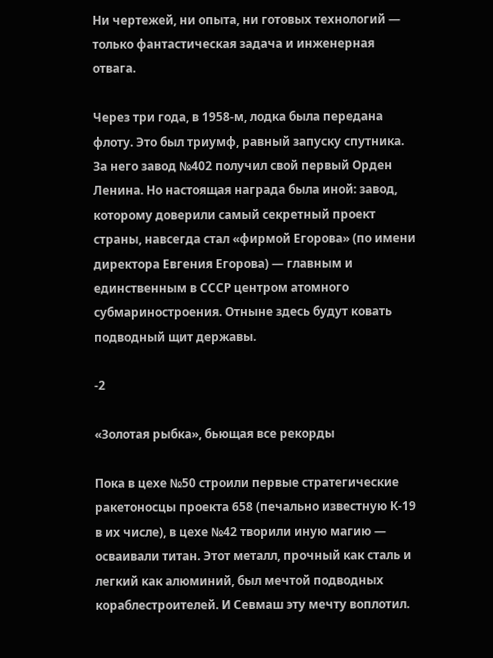Ни чертежей, ни опыта, ни готовых технологий — только фантастическая задача и инженерная отвага.

Через три года, в 1958-м, лодка была передана флоту. Это был триумф, равный запуску спутника. За него завод №402 получил свой первый Орден Ленина. Но настоящая награда была иной: завод, которому доверили самый секретный проект страны, навсегда стал «фирмой Егорова» (по имени директора Евгения Егорова) — главным и единственным в СССР центром атомного субмариностроения. Отныне здесь будут ковать подводный щит державы.

-2

«Золотая рыбка», бьющая все рекорды

Пока в цехе №50 строили первые стратегические ракетоносцы проекта 658 (печально известную К-19 в их числе), в цехе №42 творили иную магию — осваивали титан. Этот металл, прочный как сталь и легкий как алюминий, был мечтой подводных кораблестроителей. И Севмаш эту мечту воплотил.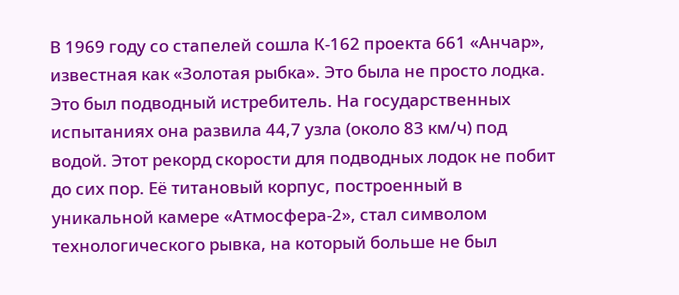В 1969 году со стапелей сошла К-162 проекта 661 «Анчар», известная как «Золотая рыбка». Это была не просто лодка. Это был подводный истребитель. На государственных испытаниях она развила 44,7 узла (около 83 км/ч) под водой. Этот рекорд скорости для подводных лодок не побит до сих пор. Её титановый корпус, построенный в уникальной камере «Атмосфера-2», стал символом технологического рывка, на который больше не был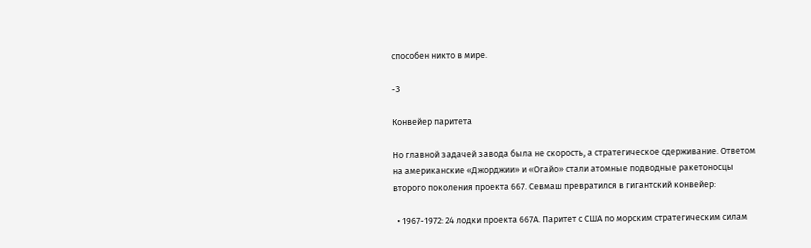способен никто в мире.

-3

Конвейер паритета

Но главной задачей завода была не скорость, а стратегическое сдерживание. Ответом на американские «Джорджии» и «Огайо» стали атомные подводные ракетоносцы второго поколения проекта 667. Севмаш превратился в гигантский конвейер:

  • 1967-1972: 24 лодки проекта 667А. Паритет с США по морским стратегическим силам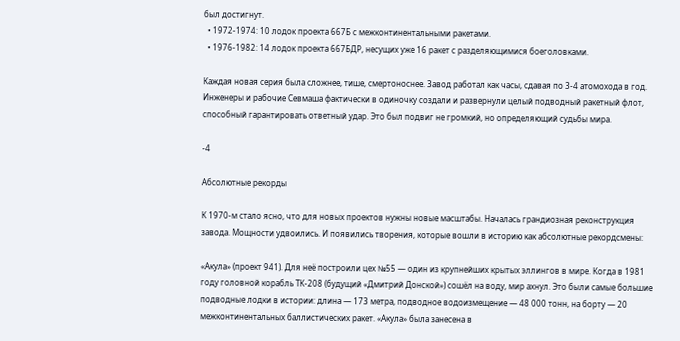был достигнут.
  • 1972-1974: 10 лодок проекта 667Б с межконтинентальными ракетами.
  • 1976-1982: 14 лодок проекта 667БДР, несущих уже 16 ракет с разделяющимися боеголовками.

Каждая новая серия была сложнее, тише, смертоноснее. Завод работал как часы, сдавая по 3-4 атомохода в год. Инженеры и рабочие Севмаша фактически в одиночку создали и развернули целый подводный ракетный флот, способный гарантировать ответный удар. Это был подвиг не громкий, но определяющий судьбы мира.

-4

Абсолютные рекорды

К 1970-м стало ясно, что для новых проектов нужны новые масштабы. Началась грандиозная реконструкция завода. Мощности удвоились. И появились творения, которые вошли в историю как абсолютные рекордсмены:

«Акула» (проект 941). Для неё построили цех №55 — один из крупнейших крытых эллингов в мире. Когда в 1981 году головной корабль ТК-208 (будущий «Дмитрий Донской») сошёл на воду, мир ахнул. Это были самые большие подводные лодки в истории: длина — 173 метра, подводное водоизмещение — 48 000 тонн, на борту — 20 межконтинентальных баллистических ракет. «Акула» была занесена в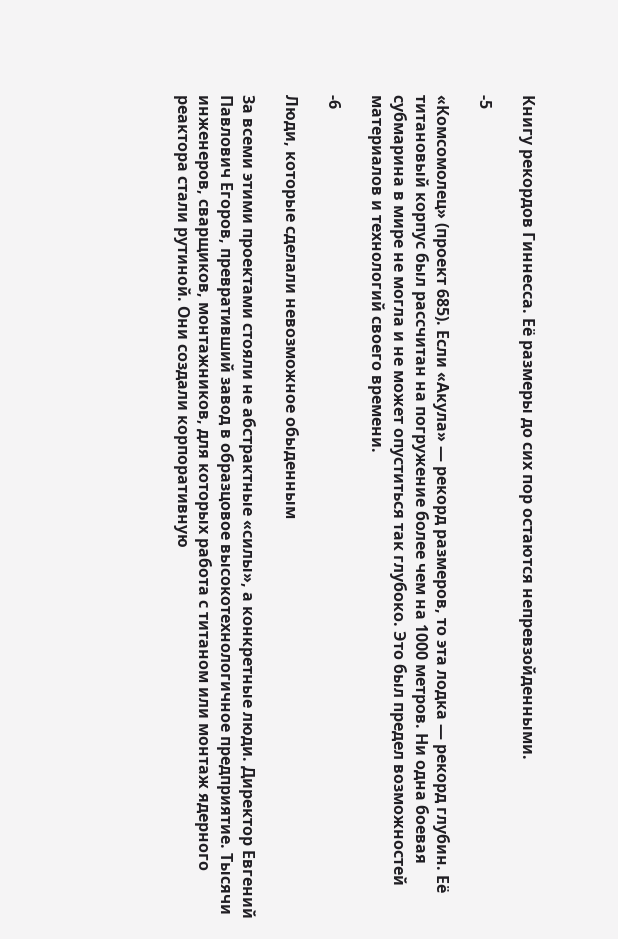Книгу рекордов Гиннесса. Её размеры до сих пор остаются непревзойденными.

-5

«Комсомолец» (проект 685). Если «Акула» — рекорд размеров, то эта лодка — рекорд глубин. Её титановый корпус был рассчитан на погружение более чем на 1000 метров. Ни одна боевая субмарина в мире не могла и не может опуститься так глубоко. Это был предел возможностей материалов и технологий своего времени.

-6

Люди, которые сделали невозможное обыденным

За всеми этими проектами стояли не абстрактные «силы», а конкретные люди. Директор Евгений Павлович Егоров, превративший завод в образцовое высокотехнологичное предприятие. Тысячи инженеров, сварщиков, монтажников, для которых работа с титаном или монтаж ядерного реактора стали рутиной. Они создали корпоративную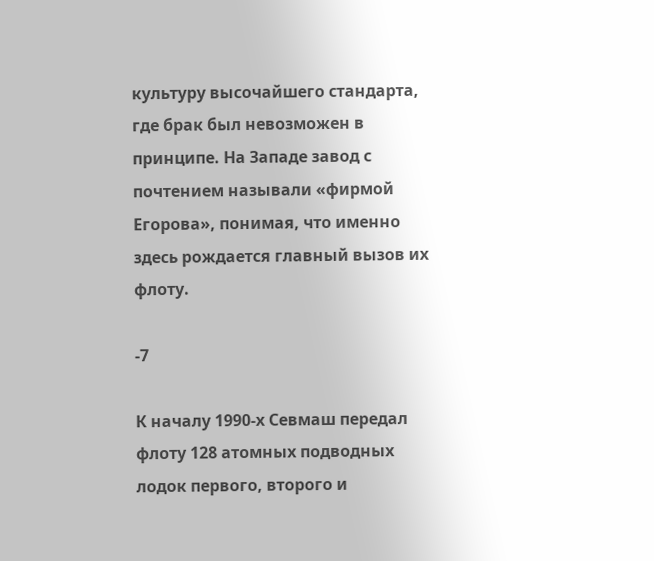культуру высочайшего стандарта, где брак был невозможен в принципе. На Западе завод с почтением называли «фирмой Егорова», понимая, что именно здесь рождается главный вызов их флоту.

-7

К началу 1990-х Севмаш передал флоту 128 атомных подводных лодок первого, второго и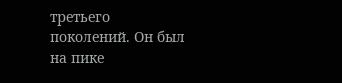третьего поколений. Он был на пике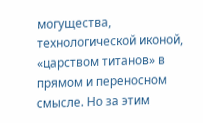могущества, технологической иконой, «царством титанов» в прямом и переносном смысле. Но за этим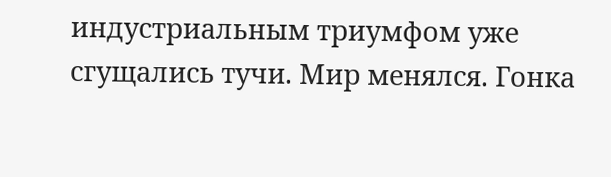индустриальным триумфом уже сгущались тучи. Мир менялся. Гонка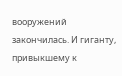вооружений закончилась. И гиганту, привыкшему к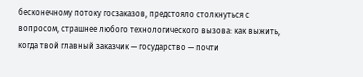бесконечному потоку госзаказов, предстояло столкнуться с вопросом, страшнее любого технологического вызова: как выжить, когда твой главный заказчик — государство — почти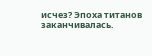исчез? Эпоха титанов заканчивалась.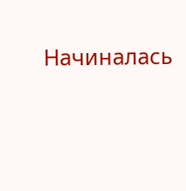Начиналась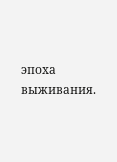эпоха выживания.